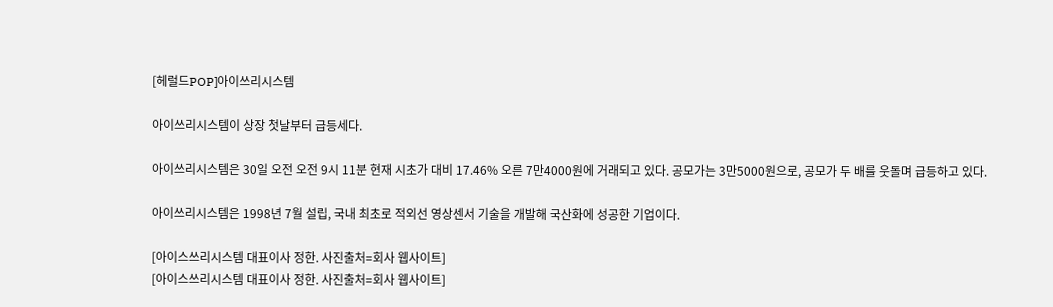[헤럴드POP]아이쓰리시스템

아이쓰리시스템이 상장 첫날부터 급등세다.

아이쓰리시스템은 30일 오전 오전 9시 11분 현재 시초가 대비 17.46% 오른 7만4000원에 거래되고 있다. 공모가는 3만5000원으로, 공모가 두 배를 웃돌며 급등하고 있다.

아이쓰리시스템은 1998년 7월 설립, 국내 최초로 적외선 영상센서 기술을 개발해 국산화에 성공한 기업이다.

[아이스쓰리시스템 대표이사 정한. 사진출처=회사 웹사이트]
[아이스쓰리시스템 대표이사 정한. 사진출처=회사 웹사이트]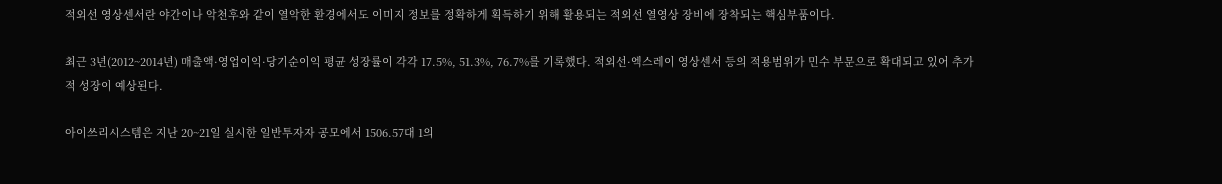적외선 영상센서란 야간이나 악천후와 같이 열악한 환경에서도 이미지 정보를 정확하게 획득하기 위해 활용되는 적외선 열영상 장비에 장착되는 핵심부품이다.

최근 3년(2012~2014년) 매출액·영업이익·당기순이익 평균 성장률이 각각 17.5%, 51.3%, 76.7%를 기록했다. 적외선·엑스레이 영상센서 등의 적용범위가 민수 부문으로 확대되고 있어 추가적 성장이 예상된다.

아이쓰리시스템은 지난 20~21일 실시한 일반투자자 공모에서 1506.57대 1의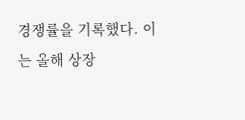경쟁률을 기록했다. 이는 올해 상장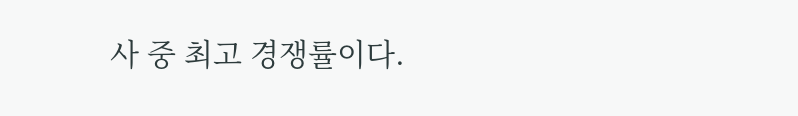사 중 최고 경쟁률이다.